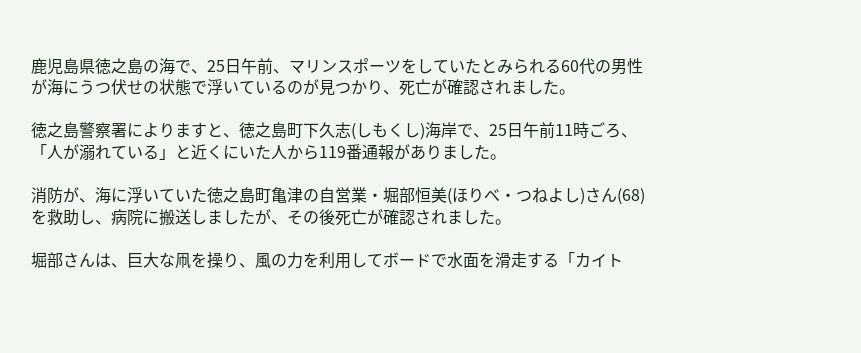鹿児島県徳之島の海で、25日午前、マリンスポーツをしていたとみられる60代の男性が海にうつ伏せの状態で浮いているのが見つかり、死亡が確認されました。

徳之島警察署によりますと、徳之島町下久志(しもくし)海岸で、25日午前11時ごろ、「人が溺れている」と近くにいた人から119番通報がありました。

消防が、海に浮いていた徳之島町亀津の自営業・堀部恒美(ほりべ・つねよし)さん(68)を救助し、病院に搬送しましたが、その後死亡が確認されました。

堀部さんは、巨大な凧を操り、風の力を利用してボードで水面を滑走する「カイト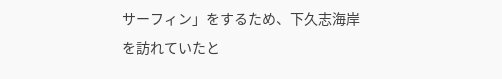サーフィン」をするため、下久志海岸を訪れていたと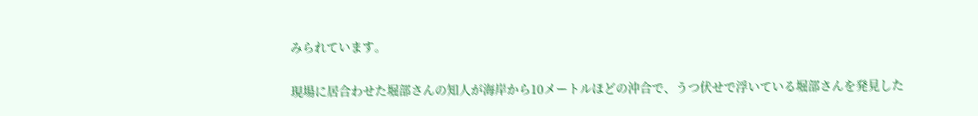みられています。

現場に居合わせた堀部さんの知人が海岸から10メートルほどの沖合で、うつ伏せで浮いている堀部さんを発見した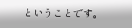ということです。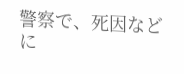警察で、死因などに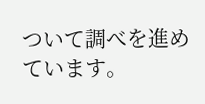ついて調べを進めています。